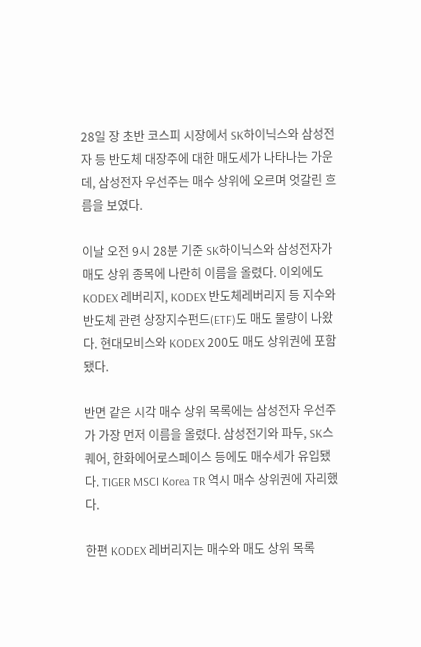28일 장 초반 코스피 시장에서 SK하이닉스와 삼성전자 등 반도체 대장주에 대한 매도세가 나타나는 가운데, 삼성전자 우선주는 매수 상위에 오르며 엇갈린 흐름을 보였다.

이날 오전 9시 28분 기준 SK하이닉스와 삼성전자가 매도 상위 종목에 나란히 이름을 올렸다. 이외에도 KODEX 레버리지, KODEX 반도체레버리지 등 지수와 반도체 관련 상장지수펀드(ETF)도 매도 물량이 나왔다. 현대모비스와 KODEX 200도 매도 상위권에 포함됐다.

반면 같은 시각 매수 상위 목록에는 삼성전자 우선주가 가장 먼저 이름을 올렸다. 삼성전기와 파두, SK스퀘어, 한화에어로스페이스 등에도 매수세가 유입됐다. TIGER MSCI Korea TR 역시 매수 상위권에 자리했다.

한편 KODEX 레버리지는 매수와 매도 상위 목록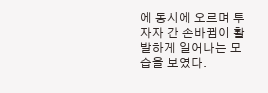에 동시에 오르며 투자자 간 손바뀜이 활발하게 일어나는 모습을 보였다.